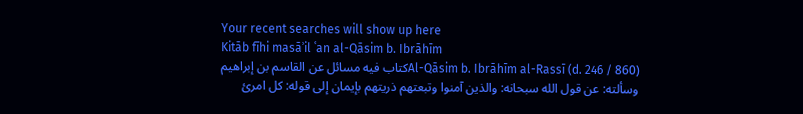Your recent searches will show up here
Kitāb fīhi masāʾil ʿan al-Qāsim b. Ibrāhīm
Al-Qāsim b. Ibrāhīm al-Rassī (d. 246 / 860)كتاب فيه مسائل عن القاسم بن إبراهيم
وسألته: عن قول الله سبحانه: والذين آمنوا وتبعتهم ذريتهم بإيمان إلى قوله: كل امرئ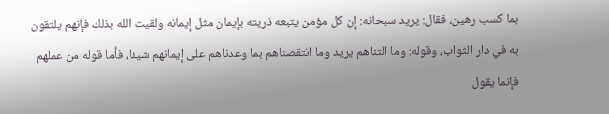بما كسب رهين، فقال: يريد سبحانه: إن كل مؤمن يتبعه ذريته بإيمان مثل إيمانه ولقيت الله بذلك فإنهم يلتقون به في دار الثواب، وقوله: وما التناهم يريد وما انتقصناهم بما وعدناهم على إيمانهم شيئا، فأما قوله من عملهم فإنما يقول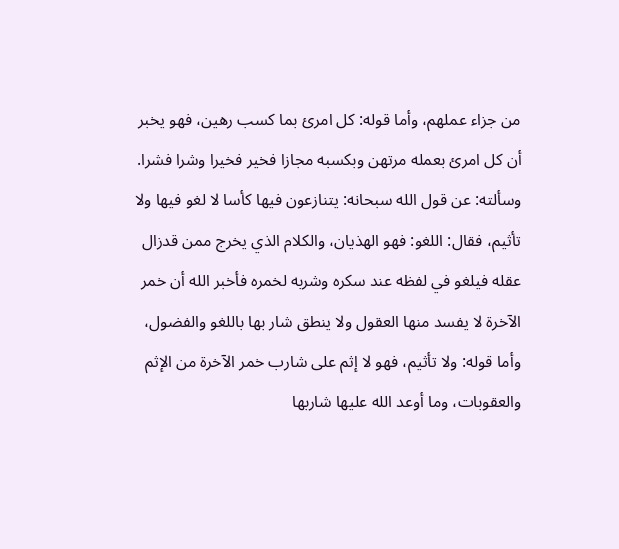من جزاء عملهم، وأما قوله: كل امرئ بما كسب رهين، فهو يخبر أن كل امرئ بعمله مرتهن وبكسبه مجازا فخير فخيرا وشرا فشرا.
وسألته: عن قول الله سبحانه: يتنازعون فيها كأسا لا لغو فيها ولا تأثيم، فقال: اللغو: فهو الهذيان، والكلام الذي يخرج ممن قدزال عقله فيلغو في لفظه عند سكره وشربه لخمره فأخبر الله أن خمر الآخرة لا يفسد منها العقول ولا ينطق شار بها باللغو والفضول، وأما قوله: ولا تأثيم، فهو لا إثم على شارب خمر الآخرة من الإثم والعقوبات، وما أوعد الله عليها شاربها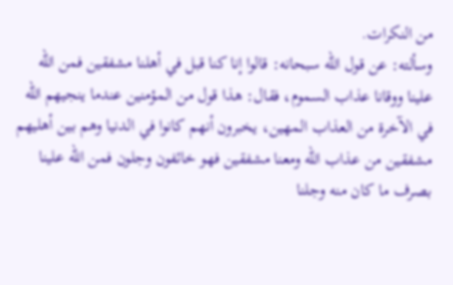من النكرات.
وسألته: عن قول الله سبحانه: قالوا إنا كنا قبل في أهلنا مشفقين فمن الله علينا ووقانا عذاب السموم، فقال: هذا قول من المؤمنين عندما ينجيهم الله في الآخرة من العذاب المهين، يخبرون أنهم كانوا في الدنيا وهم بين أهليهم مشفقين من عذاب الله ومعنا مشفقين فهو خائفون وجلون فمن الله علينا بصرف ما كان منه وجلنا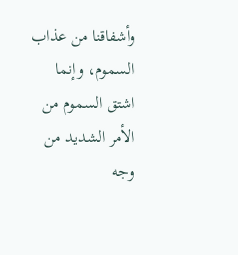وأشفاقنا من عذاب السموم، وإنما اشتق السموم من الأمر الشديد من وجه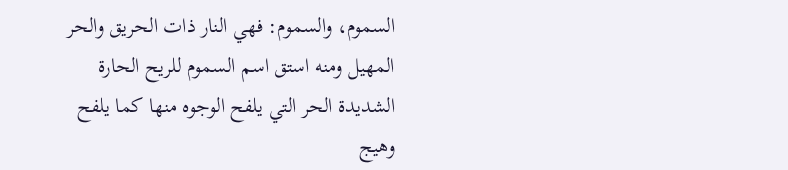السموم، والسموم: فهي النار ذات الحريق والحر المهيل ومنه استق اسم السموم للريح الحارة الشديدة الحر التي يلفح الوجوه منها كما يلفح وهيج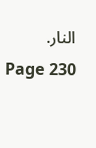النار.
Page 230